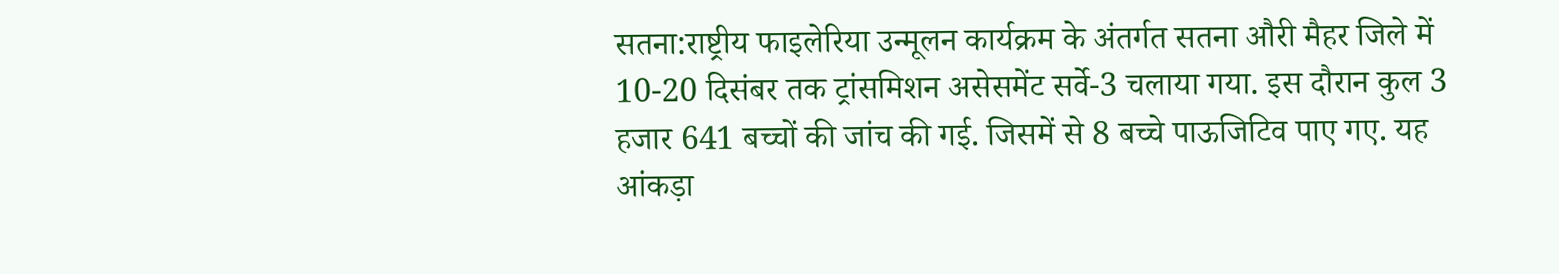सतना:राष्ट्रीय फाइलेरिया उन्मूलन कार्यक्रम के अंतर्गत सतना औरी मैहर जिले में 10-20 दिसंबर तक ट्रांसमिशन असेसमेंट सर्वे-3 चलाया गया. इस दौरान कुल 3 हजार 641 बच्चों की जांच की गई. जिसमें से 8 बच्चे पाऊजिटिव पाए गए. यह आंकड़ा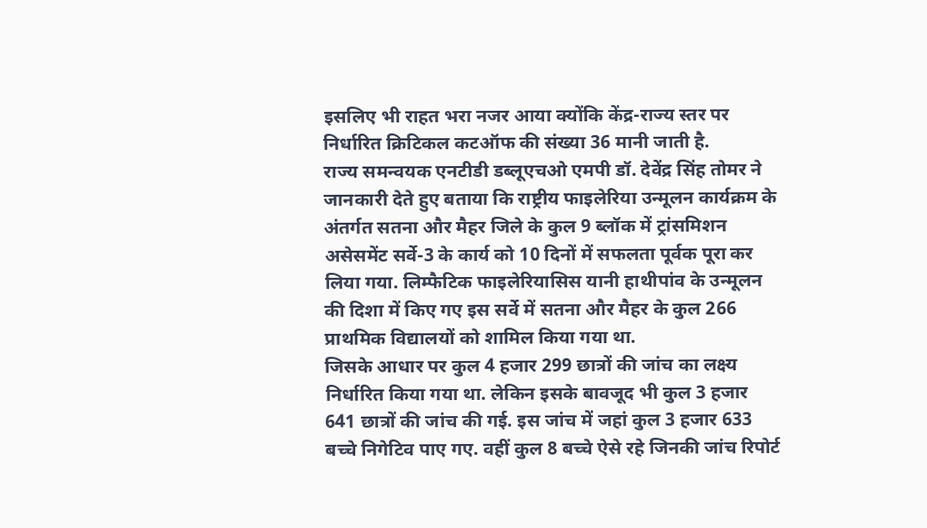इसलिए भी राहत भरा नजर आया क्योंकि केंद्र-राज्य स्तर पर निर्धारित क्रिटिकल कटऑफ की संख्या 36 मानी जाती है.
राज्य समन्वयक एनटीडी डब्लूएचओ एमपी डॉ. देवेंद्र सिंह तोमर ने जानकारी देते हुए बताया कि राष्ट्रीय फाइलेरिया उन्मूलन कार्यक्रम के अंतर्गत सतना और मैहर जिले के कुल 9 ब्लॉक में ट्रांसमिशन असेसमेंट सर्वे-3 के कार्य को 10 दिनों में सफलता पूर्वक पूरा कर लिया गया. लिम्फैटिक फाइलेरियासिस यानी हाथीपांव के उन्मूलन की दिशा में किए गए इस सर्वे में सतना और मैहर के कुल 266 प्राथमिक विद्यालयों को शामिल किया गया था.
जिसके आधार पर कुल 4 हजार 299 छात्रों की जांच का लक्ष्य निर्धारित किया गया था. लेकिन इसके बावजूद भी कुल 3 हजार 641 छात्रों की जांच की गई. इस जांच में जहां कुल 3 हजार 633 बच्चे निगेटिव पाए गए. वहीं कुल 8 बच्चे ऐसे रहे जिनकी जांच रिपोर्ट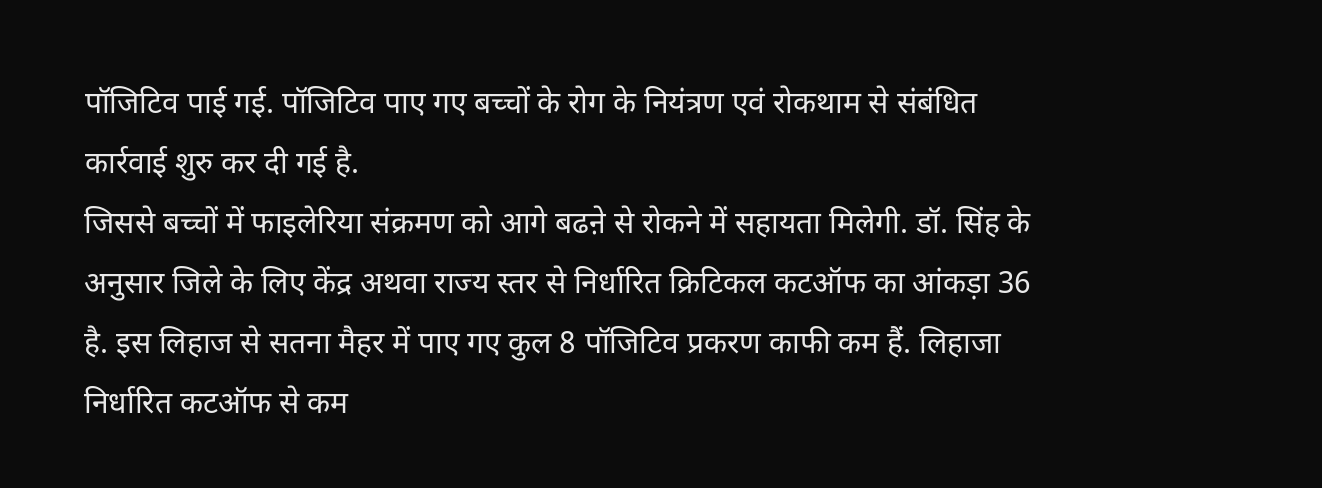पॉजिटिव पाई गई. पॉजिटिव पाए गए बच्चों के रोग के नियंत्रण एवं रोकथाम से संबंधित कार्रवाई शुरु कर दी गई है.
जिससे बच्चों में फाइलेरिया संक्रमण को आगे बढऩे से रोकने में सहायता मिलेगी. डॉ. सिंह के अनुसार जिले के लिए केंद्र अथवा राज्य स्तर से निर्धारित क्रिटिकल कटऑफ का आंकड़ा 36 है. इस लिहाज से सतना मैहर में पाए गए कुल 8 पॉजिटिव प्रकरण काफी कम हैं. लिहाजा निर्धारित कटऑफ से कम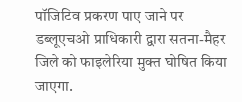पॉजिटिव प्रकरण पाए जाने पर डब्लूएचओ प्राधिकारी द्वारा सतना-मैहर जिले को फाइलेरिया मुक्त घोषित किया जाएगा.